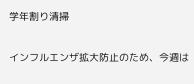学年割り清掃

インフルエンザ拡大防止のため、今週は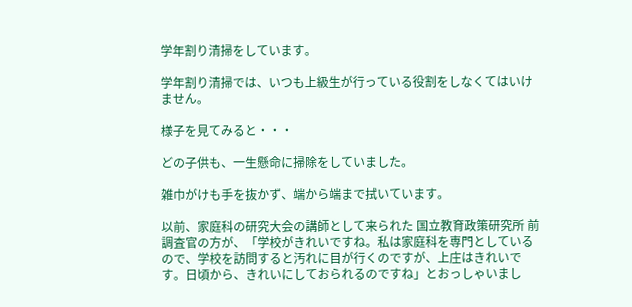学年割り清掃をしています。

学年割り清掃では、いつも上級生が行っている役割をしなくてはいけません。

様子を見てみると・・・

どの子供も、一生懸命に掃除をしていました。

雑巾がけも手を抜かず、端から端まで拭いています。

以前、家庭科の研究大会の講師として来られた 国立教育政策研究所 前調査官の方が、「学校がきれいですね。私は家庭科を専門としているので、学校を訪問すると汚れに目が行くのですが、上庄はきれいです。日頃から、きれいにしておられるのですね」とおっしゃいまし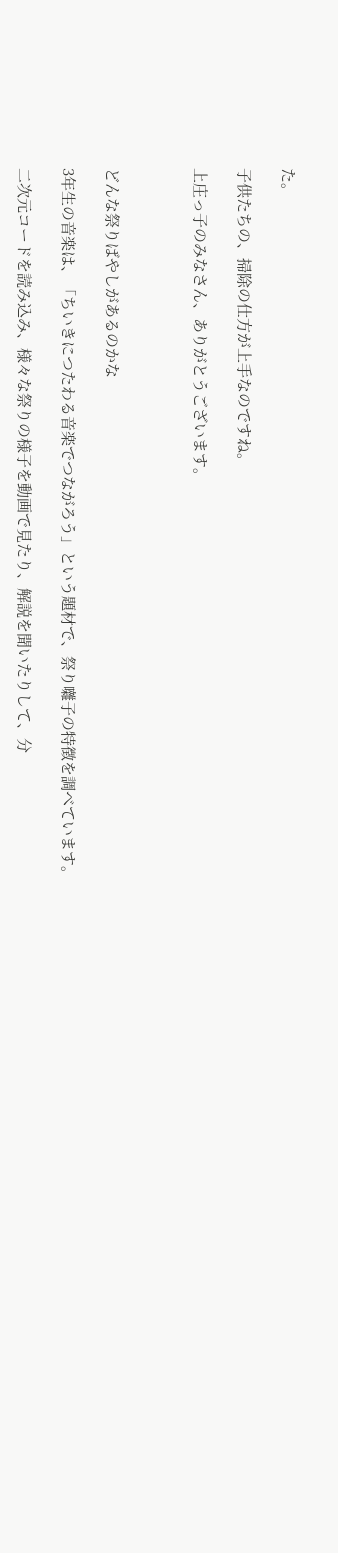た。

子供たちの、掃除の仕方が上手なのですね。

上庄っ子のみなさん、ありがとうございます。



どんな祭りばやしがあるのかな

3年生の音楽は、「ちいきにつたわる音楽でつながろう」という題材で、祭り囃子の特徴を調べています。

二次元コードを読み込み、様々な祭りの様子を動画で見たり、解説を聞いたりして、分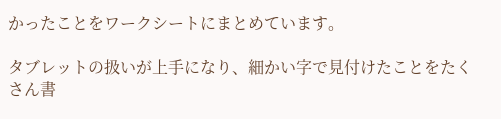かったことをワークシートにまとめています。

タブレットの扱いが上手になり、細かい字で見付けたことをたくさん書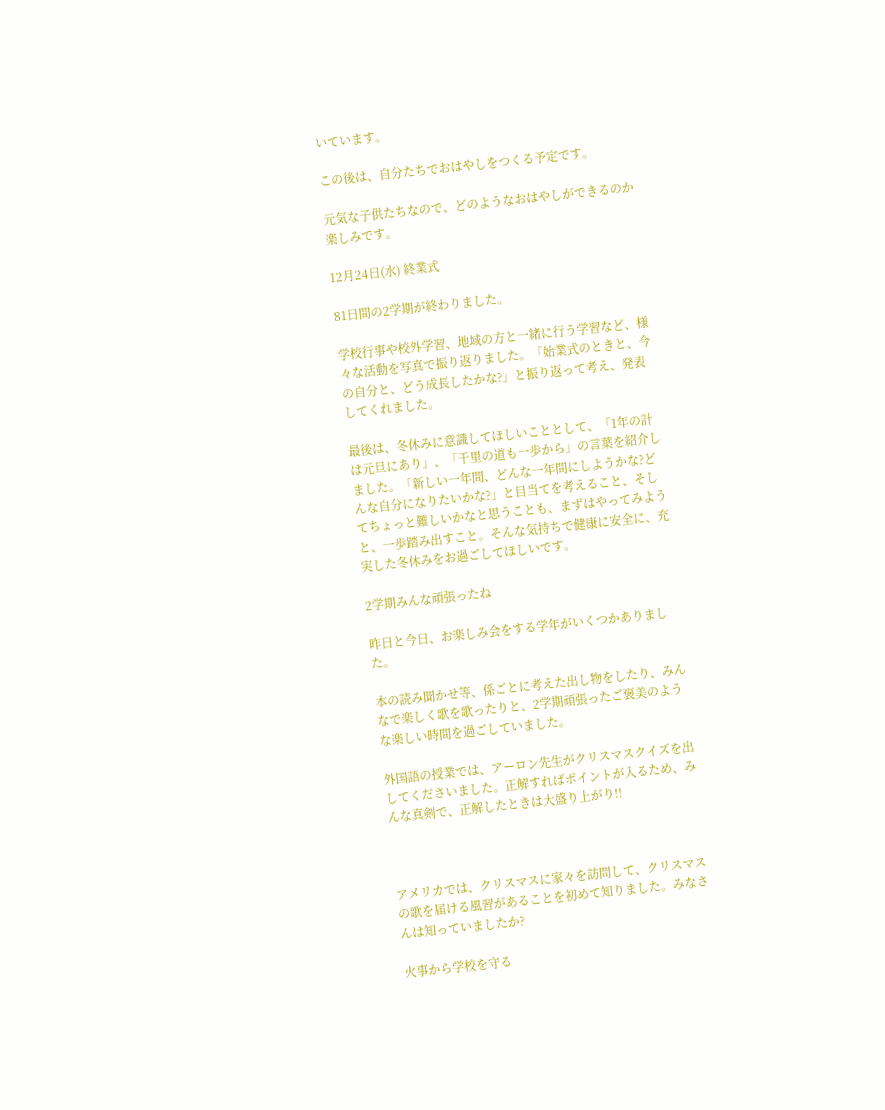いています。

この後は、自分たちでおはやしをつくる予定です。

元気な子供たちなので、どのようなおはやしができるのか楽しみです。

12月24日(水) 終業式

81日間の2学期が終わりました。

学校行事や校外学習、地域の方と一緒に行う学習など、様々な活動を写真で振り返りました。「始業式のときと、今の自分と、どう成長したかな?」と振り返って考え、発表してくれました。

最後は、冬休みに意識してほしいこととして、「1年の計は元旦にあり」、「千里の道も一歩から」の言葉を紹介しました。「新しい一年間、どんな一年間にしようかな?どんな自分になりたいかな?」と目当てを考えること、そしてちょっと難しいかなと思うことも、まずはやってみようと、一歩踏み出すこと。そんな気持ちで健康に安全に、充実した冬休みをお過ごしてほしいです。

2学期みんな頑張ったね

昨日と今日、お楽しみ会をする学年がいくつかありました。

本の読み聞かせ等、係ごとに考えた出し物をしたり、みんなで楽しく歌を歌ったりと、2学期頑張ったご褒美のような楽しい時間を過ごしていました。

外国語の授業では、アーロン先生がクリスマスクイズを出してくださいました。正解すればポイントが入るため、みんな真剣で、正解したときは大盛り上がり!!



アメリカでは、クリスマスに家々を訪問して、クリスマスの歌を届ける風習があることを初めて知りました。みなさんは知っていましたか?

火事から学校を守る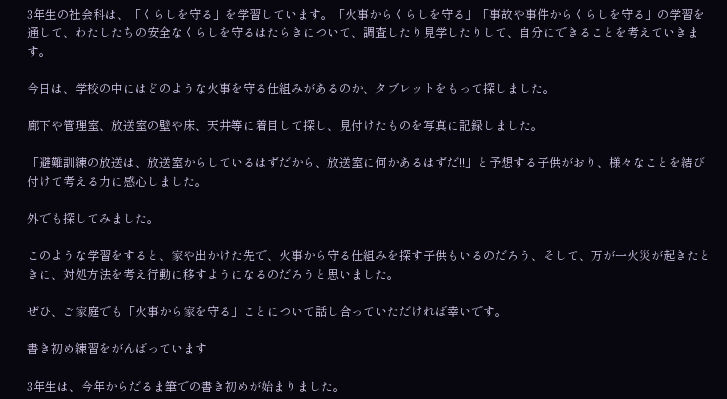3年生の社会科は、「くらしを守る」を学習しています。「火事からくらしを守る」「事故や事件からくらしを守る」の学習を通して、わたしたちの安全なくらしを守るはたらきについて、調査したり見学したりして、自分にできることを考えていきます。

今日は、学校の中にはどのような火事を守る仕組みがあるのか、タブレットをもって探しました。

廊下や管理室、放送室の壁や床、天井等に着目して探し、見付けたものを写真に記録しました。

「避難訓練の放送は、放送室からしているはずだから、放送室に何かあるはずだ!!」と予想する子供がおり、様々なことを結び付けて考える力に感心しました。

外でも探してみました。

このような学習をすると、家や出かけた先で、火事から守る仕組みを探す子供もいるのだろう、そして、万が一火災が起きたときに、対処方法を考え行動に移すようになるのだろうと思いました。

ぜひ、ご家庭でも「火事から家を守る」ことについて話し合っていただければ幸いです。

書き初め練習をがんばっています

3年生は、今年からだるま筆での書き初めが始まりました。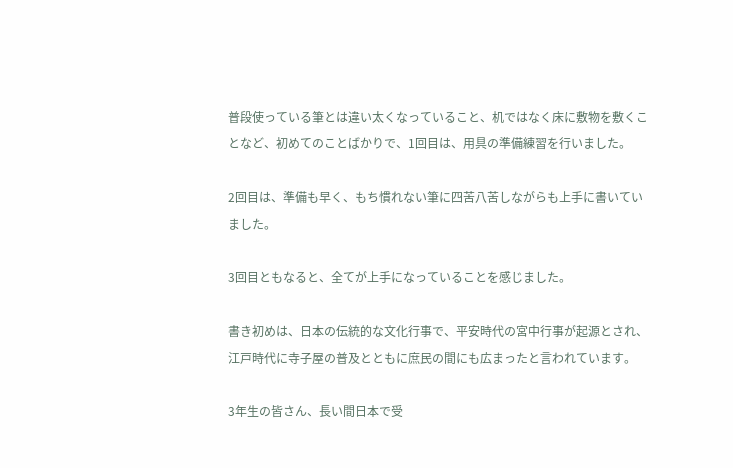普段使っている筆とは違い太くなっていること、机ではなく床に敷物を敷くことなど、初めてのことばかりで、1回目は、用具の準備練習を行いました。

2回目は、準備も早く、もち慣れない筆に四苦八苦しながらも上手に書いていました。

3回目ともなると、全てが上手になっていることを感じました。

書き初めは、日本の伝統的な文化行事で、平安時代の宮中行事が起源とされ、江戸時代に寺子屋の普及とともに庶民の間にも広まったと言われています。

3年生の皆さん、長い間日本で受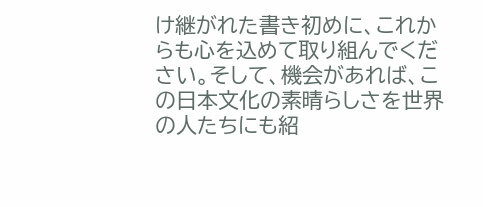け継がれた書き初めに、これからも心を込めて取り組んでください。そして、機会があれば、この日本文化の素晴らしさを世界の人たちにも紹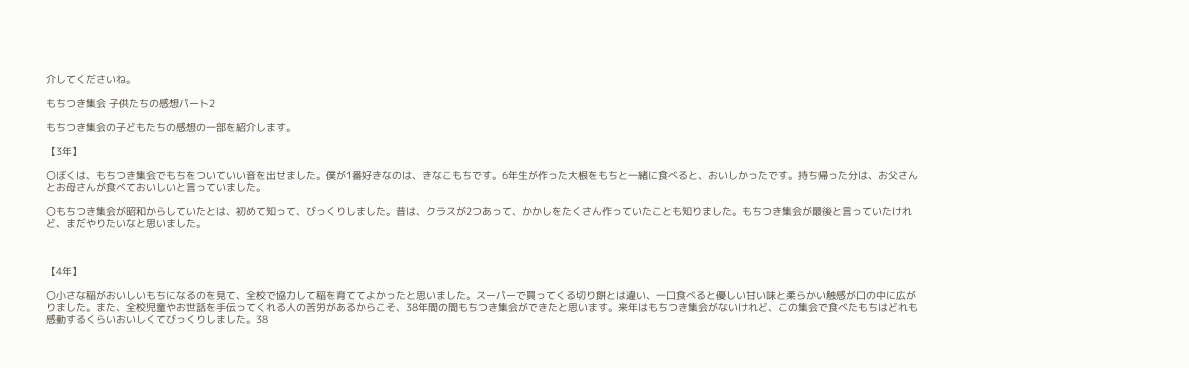介してくださいね。

もちつき集会 子供たちの感想パート2

もちつき集会の子どもたちの感想の一部を紹介します。

【3年】

〇ぼくは、もちつき集会でもちをついていい音を出せました。僕が1番好きなのは、きなこもちです。6年生が作った大根をもちと一緒に食べると、おいしかったです。持ち帰った分は、お父さんとお母さんが食べておいしいと言っていました。

〇もちつき集会が昭和からしていたとは、初めて知って、びっくりしました。昔は、クラスが2つあって、かかしをたくさん作っていたことも知りました。もちつき集会が最後と言っていたけれど、まだやりたいなと思いました。



【4年】

〇小さな稲がおいしいもちになるのを見て、全校で協力して稲を育ててよかったと思いました。スーパーで買ってくる切り餅とは違い、一口食べると優しい甘い味と柔らかい触感が口の中に広がりました。また、全校児童やお世話を手伝ってくれる人の苦労があるからこそ、38年間の間もちつき集会ができたと思います。来年はもちつき集会がないけれど、この集会で食べたもちはどれも感動するくらいおいしくてびっくりしました。38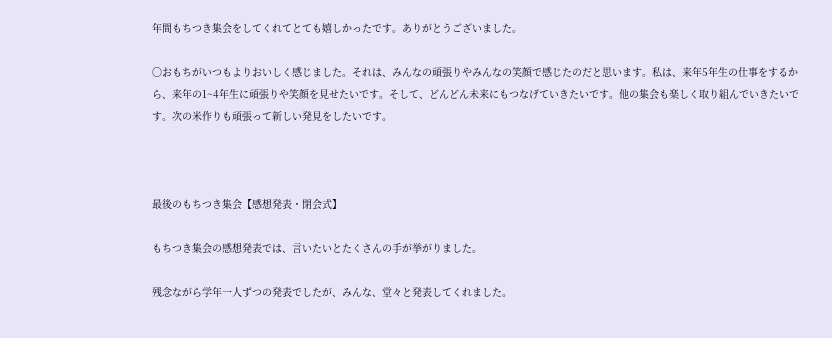年間もちつき集会をしてくれてとても嬉しかったです。ありがとうございました。

〇おもちがいつもよりおいしく感じました。それは、みんなの頑張りやみんなの笑顔で感じたのだと思います。私は、来年5年生の仕事をするから、来年の1~4年生に頑張りや笑顔を見せたいです。そして、どんどん未来にもつなげていきたいです。他の集会も楽しく取り組んでいきたいです。次の米作りも頑張って新しい発見をしたいです。



最後のもちつき集会【感想発表・閉会式】

もちつき集会の感想発表では、言いたいとたくさんの手が挙がりました。

残念ながら学年一人ずつの発表でしたが、みんな、堂々と発表してくれました。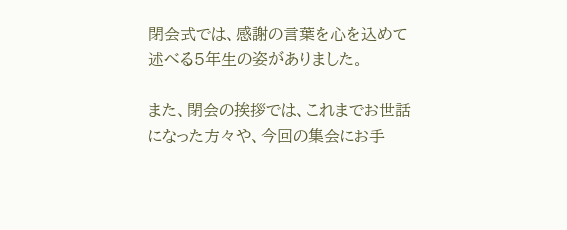閉会式では、感謝の言葉を心を込めて述べる5年生の姿がありました。

また、閉会の挨拶では、これまでお世話になった方々や、今回の集会にお手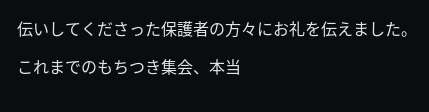伝いしてくださった保護者の方々にお礼を伝えました。

これまでのもちつき集会、本当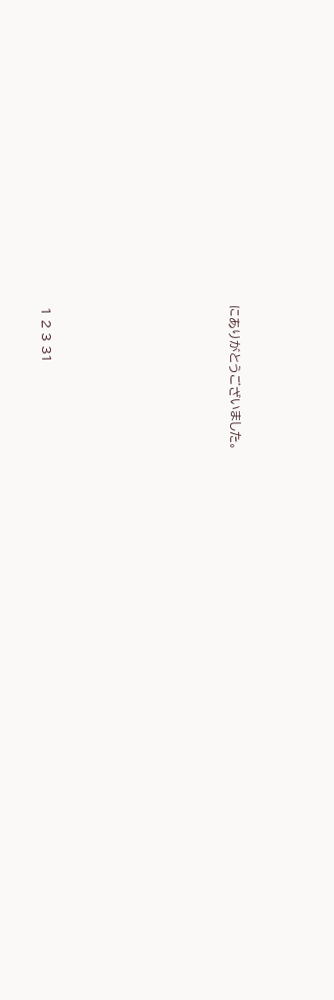にありがとうございました。









1 2 3 31